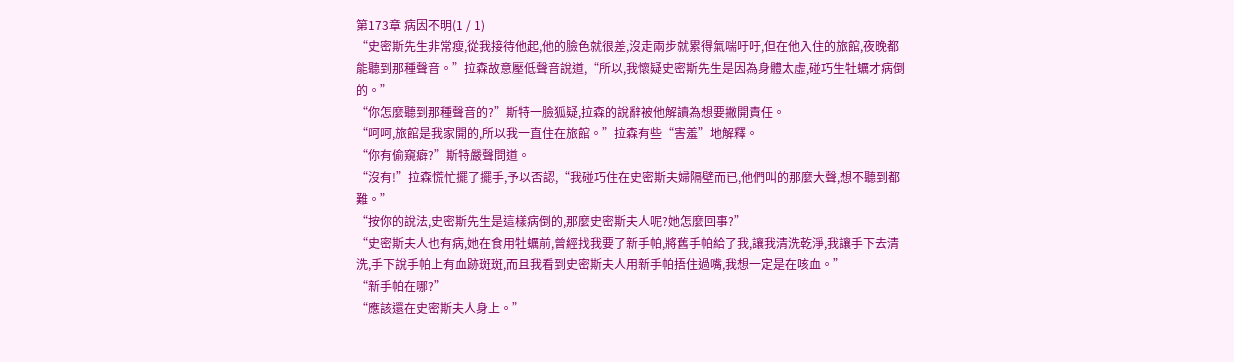第173章 病因不明(1 / 1)
“史密斯先生非常瘦,從我接待他起,他的臉色就很差,沒走兩步就累得氣喘吁吁,但在他入住的旅館,夜晚都能聽到那種聲音。”拉森故意壓低聲音說道,“所以,我懷疑史密斯先生是因為身體太虛,碰巧生牡蠣才病倒的。”
“你怎麼聽到那種聲音的?”斯特一臉狐疑,拉森的說辭被他解讀為想要撇開責任。
“呵呵,旅館是我家開的,所以我一直住在旅館。”拉森有些“害羞”地解釋。
“你有偷窺癖?”斯特嚴聲問道。
“沒有!”拉森慌忙擺了擺手,予以否認,“我碰巧住在史密斯夫婦隔壁而已,他們叫的那麼大聲,想不聽到都難。”
“按你的說法,史密斯先生是這樣病倒的,那麼史密斯夫人呢?她怎麼回事?”
“史密斯夫人也有病,她在食用牡蠣前,曾經找我要了新手帕,將舊手帕給了我,讓我清洗乾淨,我讓手下去清洗,手下說手帕上有血跡斑斑,而且我看到史密斯夫人用新手帕捂住過嘴,我想一定是在咳血。”
“新手帕在哪?”
“應該還在史密斯夫人身上。”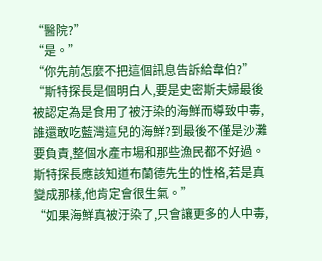“醫院?”
“是。”
“你先前怎麼不把這個訊息告訴給韋伯?”
“斯特探長是個明白人,要是史密斯夫婦最後被認定為是食用了被汙染的海鮮而導致中毒,誰還敢吃藍灣這兒的海鮮?到最後不僅是沙灘要負責,整個水產市場和那些漁民都不好過。斯特探長應該知道布蘭德先生的性格,若是真變成那樣,他肯定會很生氣。”
“如果海鮮真被汙染了,只會讓更多的人中毒,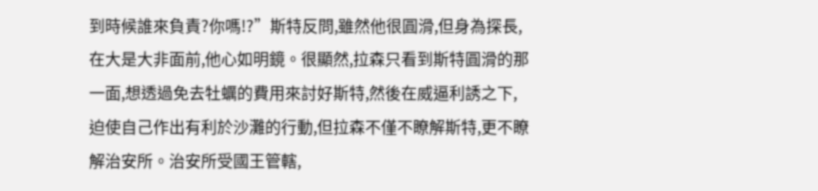到時候誰來負責?你嗎!?”斯特反問,雖然他很圓滑,但身為探長,在大是大非面前,他心如明鏡。很顯然,拉森只看到斯特圓滑的那一面,想透過免去牡蠣的費用來討好斯特,然後在威逼利誘之下,迫使自己作出有利於沙灘的行動,但拉森不僅不瞭解斯特,更不瞭解治安所。治安所受國王管轄,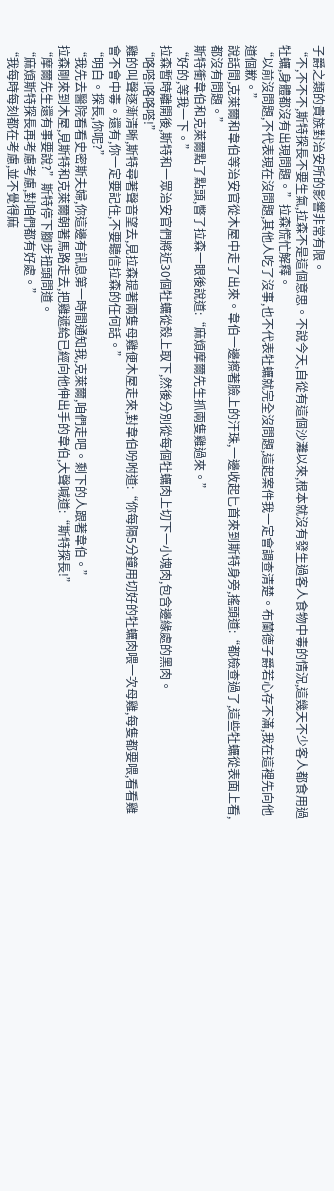子爵之類的貴族對治安所的影響非常有限。
“不,不不不,斯特探長不要生氣,拉森不是這個意思。不說今天,自從有這個沙灘以來,根本就沒有發生過客人食物中毒的情況,這幾天不少客人都食用過牡蠣,身體都沒有出現問題。”拉森慌忙解釋。
“以前沒問題,不代表現在沒問題,其他人吃了沒事,也不代表牡蠣就完全沒問題,這起案件我一定會調查清楚。布蘭德子爵若心存不滿,我在這裡先向他道個歉。”
說話間,克萊爾和韋伯等治安官從木屋中走了出來。韋伯一邊擦著臉上的汗珠,一邊收起匕首來到斯特身旁,搖頭道:“都檢查過了,這些牡蠣從表面上看,都沒有問題。”
斯特衝韋伯和克萊爾點了點頭,瞥了拉森一眼後說道:“麻煩摩爾先生抓兩隻雞過來。”
“好的,等我一下。”
拉森暫時離開後,斯特和一眾治安官們將近30個牡蠣從殼上取下,然後分別從每個牡蠣肉上切下一小塊肉,包含邊緣處的黑肉。
“咯嗒!咯咯嗒!”
雞的叫聲逐漸清晰,斯特尋著聲音望去,見拉森提著兩隻母雞便木屋走來,對韋伯吩咐道:“你每隔5分鐘用切好的牡蠣肉喂一次母雞,每隻都要喂,看看雞會不會中毒。還有,你一定要記住,不要聽信拉森的任何話。”
“明白。探長,你呢?”
“我先去醫院看看史密斯夫婦,你這邊有訊息第一時間通知我,克萊爾,咱們走吧。剩下的人跟著韋伯。”
拉森剛來到木屋,見斯特和克萊爾朝著馬路走去,把雞遞給已經向他伸出手的韋伯,大聲喊道:“斯特探長!”
“摩爾先生還有事要說?”斯特停下腳步扭頭問道。
“麻煩斯特探長再考慮考慮,對咱們都有好處。”
“我每時每刻都在考慮,並不覺得麻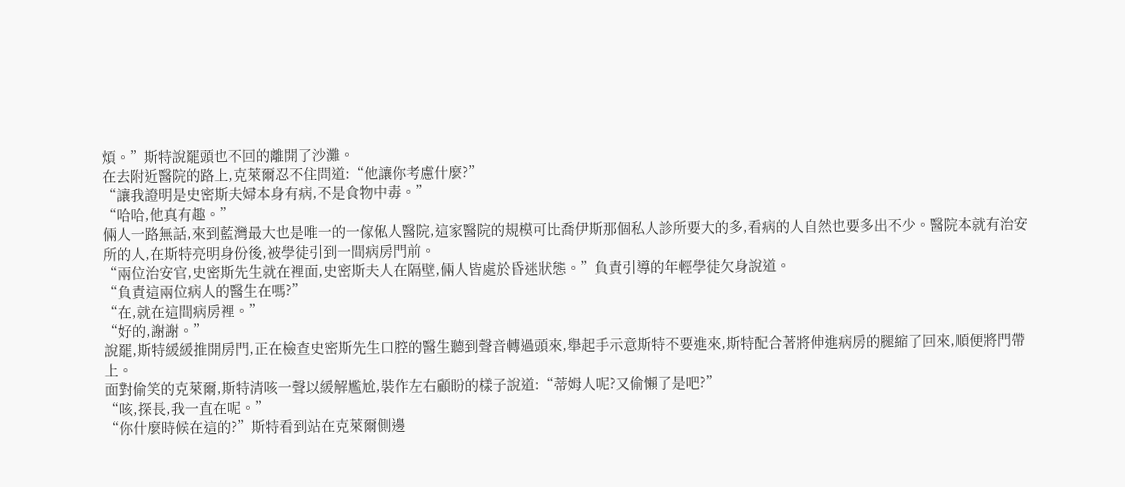煩。”斯特說罷頭也不回的離開了沙灘。
在去附近醫院的路上,克萊爾忍不住問道:“他讓你考慮什麼?”
“讓我證明是史密斯夫婦本身有病,不是食物中毒。”
“哈哈,他真有趣。”
倆人一路無話,來到藍灣最大也是唯一的一傢俬人醫院,這家醫院的規模可比喬伊斯那個私人診所要大的多,看病的人自然也要多出不少。醫院本就有治安所的人,在斯特亮明身份後,被學徒引到一間病房門前。
“兩位治安官,史密斯先生就在裡面,史密斯夫人在隔壁,倆人皆處於昏迷狀態。”負責引導的年輕學徒欠身說道。
“負責這兩位病人的醫生在嗎?”
“在,就在這間病房裡。”
“好的,謝謝。”
說罷,斯特緩緩推開房門,正在檢查史密斯先生口腔的醫生聽到聲音轉過頭來,舉起手示意斯特不要進來,斯特配合著將伸進病房的腿縮了回來,順便將門帶上。
面對偷笑的克萊爾,斯特清咳一聲以緩解尷尬,裝作左右顧盼的樣子說道:“蒂姆人呢?又偷懶了是吧?”
“咳,探長,我一直在呢。”
“你什麼時候在這的?”斯特看到站在克萊爾側邊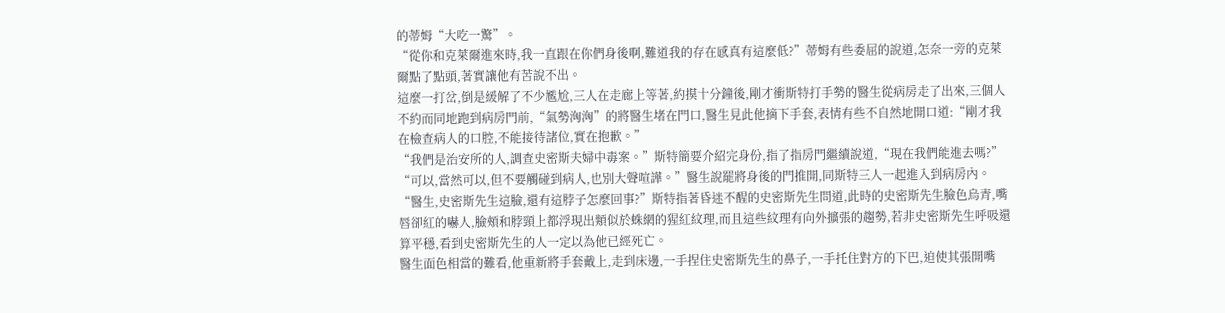的蒂姆“大吃一驚”。
“從你和克萊爾進來時,我一直跟在你們身後啊,難道我的存在感真有這麼低?”蒂姆有些委屈的說道,怎奈一旁的克萊爾點了點頭,著實讓他有苦說不出。
這麼一打岔,倒是緩解了不少尷尬,三人在走廊上等著,約摸十分鐘後,剛才衝斯特打手勢的醫生從病房走了出來,三個人不約而同地跑到病房門前,“氣勢洶洶”的將醫生堵在門口,醫生見此他摘下手套,表情有些不自然地開口道:“剛才我在檢查病人的口腔,不能接待諸位,實在抱歉。”
“我們是治安所的人,調查史密斯夫婦中毒案。”斯特簡要介紹完身份,指了指房門繼續說道,“現在我們能進去嗎?”
“可以,當然可以,但不要觸碰到病人,也別大聲喧譁。”醫生說罷將身後的門推開,同斯特三人一起進入到病房內。
“醫生,史密斯先生這臉,還有這脖子怎麼回事?”斯特指著昏迷不醒的史密斯先生問道,此時的史密斯先生臉色烏青,嘴唇卻紅的嚇人,臉頰和脖頸上都浮現出類似於蛛網的猩紅紋理,而且這些紋理有向外擴張的趨勢,若非史密斯先生呼吸還算平穩,看到史密斯先生的人一定以為他已經死亡。
醫生面色相當的難看,他重新將手套戴上,走到床邊,一手捏住史密斯先生的鼻子,一手托住對方的下巴,迫使其張開嘴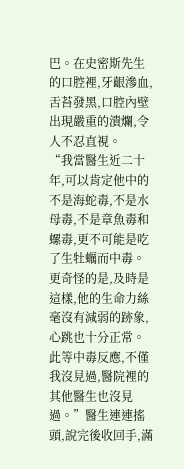巴。在史密斯先生的口腔裡,牙齦滲血,舌苔發黑,口腔內壁出現嚴重的潰爛,令人不忍直視。
“我當醫生近二十年,可以肯定他中的不是海蛇毒,不是水母毒,不是章魚毒和螺毒,更不可能是吃了生牡蠣而中毒。更奇怪的是,及時是這樣,他的生命力絲毫沒有減弱的跡象,心跳也十分正常。此等中毒反應,不僅我沒見過,醫院裡的其他醫生也沒見過。”醫生連連搖頭,說完後收回手,滿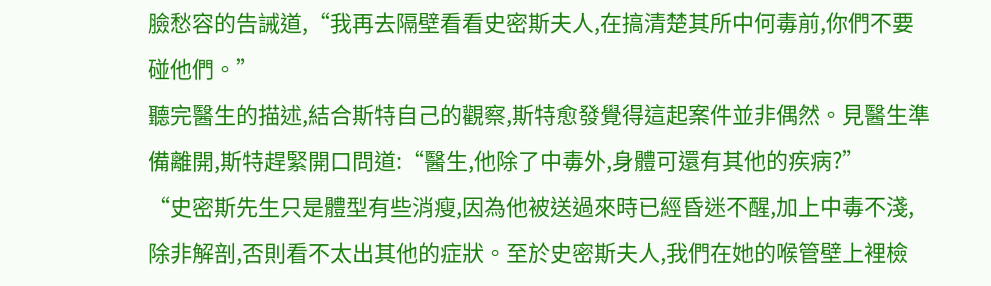臉愁容的告誡道,“我再去隔壁看看史密斯夫人,在搞清楚其所中何毒前,你們不要碰他們。”
聽完醫生的描述,結合斯特自己的觀察,斯特愈發覺得這起案件並非偶然。見醫生準備離開,斯特趕緊開口問道:“醫生,他除了中毒外,身體可還有其他的疾病?”
“史密斯先生只是體型有些消瘦,因為他被送過來時已經昏迷不醒,加上中毒不淺,除非解剖,否則看不太出其他的症狀。至於史密斯夫人,我們在她的喉管壁上裡檢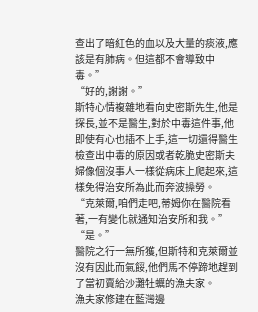查出了暗紅色的血以及大量的痰液,應該是有肺病。但這都不會導致中毒。”
“好的,謝謝。”
斯特心情複雜地看向史密斯先生,他是探長,並不是醫生,對於中毒這件事,他即使有心也插不上手,這一切還得醫生檢查出中毒的原因或者乾脆史密斯夫婦像個沒事人一樣從病床上爬起來,這樣免得治安所為此而奔波操勞。
“克萊爾,咱們走吧,蒂姆你在醫院看著,一有變化就通知治安所和我。”
“是。”
醫院之行一無所獲,但斯特和克萊爾並沒有因此而氣餒,他們馬不停蹄地趕到了當初賣給沙灘牡蠣的漁夫家。
漁夫家修建在藍灣邊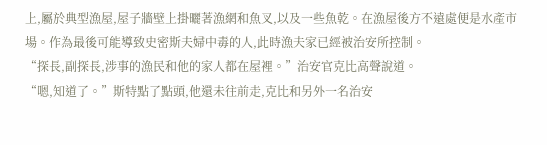上,屬於典型漁屋,屋子牆壁上掛曬著漁網和魚叉,以及一些魚乾。在漁屋後方不遠處便是水產市場。作為最後可能導致史密斯夫婦中毒的人,此時漁夫家已經被治安所控制。
“探長,副探長,涉事的漁民和他的家人都在屋裡。”治安官克比高聲說道。
“嗯,知道了。”斯特點了點頭,他還未往前走,克比和另外一名治安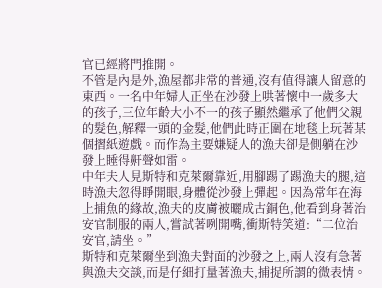官已經將門推開。
不管是內是外,漁屋都非常的普通,沒有值得讓人留意的東西。一名中年婦人正坐在沙發上哄著懷中一歲多大的孩子,三位年齡大小不一的孩子顯然繼承了他們父親的髮色,解釋一頭的金髮,他們此時正圍在地毯上玩著某個摺紙遊戲。而作為主要嫌疑人的漁夫卻是側躺在沙發上睡得鼾聲如雷。
中年夫人見斯特和克萊爾靠近,用腳踢了踢漁夫的腿,這時漁夫忽得睜開眼,身體從沙發上彈起。因為常年在海上捕魚的緣故,漁夫的皮膚被曬成古銅色,他看到身著治安官制服的兩人,嘗試著咧開嘴,衝斯特笑道:“二位治安官,請坐。”
斯特和克萊爾坐到漁夫對面的沙發之上,兩人沒有急著與漁夫交談,而是仔細打量著漁夫,捕捉所謂的微表情。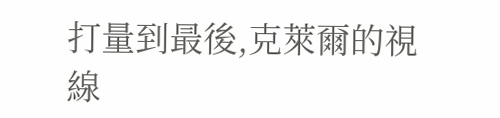打量到最後,克萊爾的視線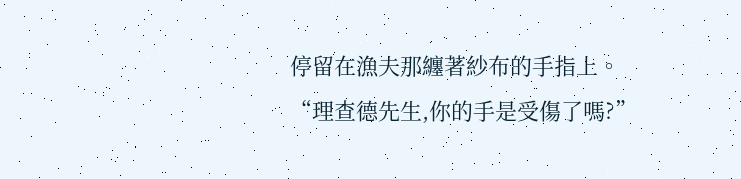停留在漁夫那纏著紗布的手指上。
“理查德先生,你的手是受傷了嗎?”